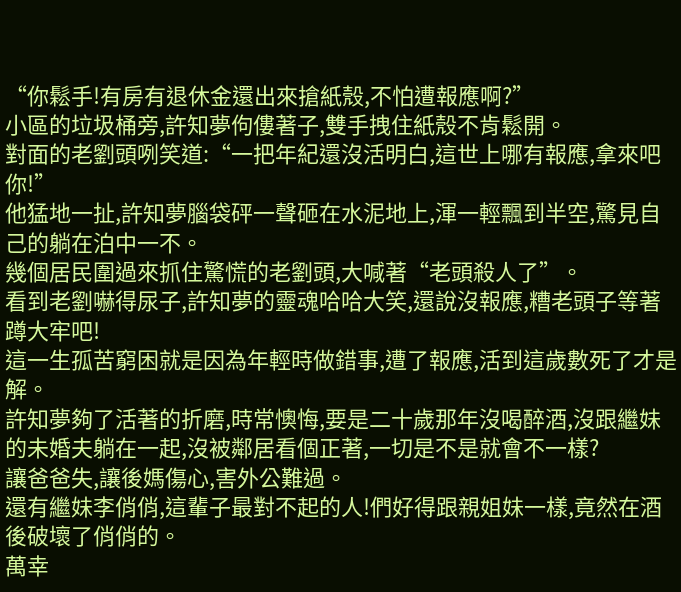“你鬆手!有房有退休金還出來搶紙殼,不怕遭報應啊?”
小區的垃圾桶旁,許知夢佝僂著子,雙手拽住紙殼不肯鬆開。
對面的老劉頭咧笑道:“一把年紀還沒活明白,這世上哪有報應,拿來吧你!”
他猛地一扯,許知夢腦袋砰一聲砸在水泥地上,渾一輕飄到半空,驚見自己的躺在泊中一不。
幾個居民圍過來抓住驚慌的老劉頭,大喊著“老頭殺人了”。
看到老劉嚇得尿子,許知夢的靈魂哈哈大笑,還說沒報應,糟老頭子等著蹲大牢吧!
這一生孤苦窮困就是因為年輕時做錯事,遭了報應,活到這歲數死了才是解。
許知夢夠了活著的折磨,時常懊悔,要是二十歲那年沒喝醉酒,沒跟繼妹的未婚夫躺在一起,沒被鄰居看個正著,一切是不是就會不一樣?
讓爸爸失,讓後媽傷心,害外公難過。
還有繼妹李俏俏,這輩子最對不起的人!們好得跟親姐妹一樣,竟然在酒後破壞了俏俏的。
萬幸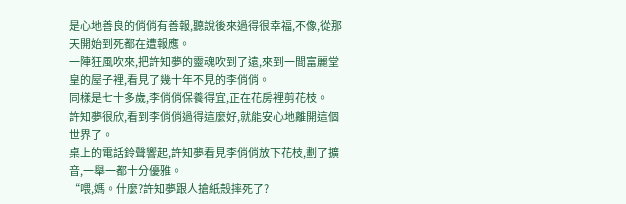是心地善良的俏俏有善報,聽說後來過得很幸福,不像,從那天開始到死都在遭報應。
一陣狂風吹來,把許知夢的靈魂吹到了遠,來到一間富麗堂皇的屋子裡,看見了幾十年不見的李俏俏。
同樣是七十多歲,李俏俏保養得宜,正在花房裡剪花枝。
許知夢很欣,看到李俏俏過得這麼好,就能安心地離開這個世界了。
桌上的電話鈴聲響起,許知夢看見李俏俏放下花枝,劃了擴音,一舉一都十分優雅。
“喂,媽。什麼?許知夢跟人搶紙殼摔死了?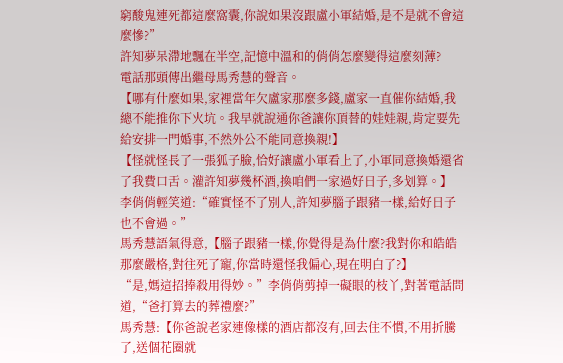窮酸鬼連死都這麼窩囊,你說如果沒跟盧小軍結婚,是不是就不會這麼慘?”
許知夢呆滯地飄在半空,記憶中溫和的俏俏怎麼變得這麼刻薄?
電話那頭傳出繼母馬秀慧的聲音。
【哪有什麼如果,家裡當年欠盧家那麼多錢,盧家一直催你結婚,我總不能推你下火坑。我早就說通你爸讓你頂替的娃娃親,肯定要先給安排一門婚事,不然外公不能同意換親!】
【怪就怪長了一張狐子臉,恰好讓盧小軍看上了,小軍同意換婚還省了我費口舌。灌許知夢幾杯酒,換咱們一家過好日子,多划算。】
李俏俏輕笑道:“確實怪不了別人,許知夢腦子跟豬一樣,給好日子也不會過。”
馬秀慧語氣得意,【腦子跟豬一樣,你覺得是為什麼?我對你和皓皓那麼嚴格,對往死了寵,你當時還怪我偏心,現在明白了?】
“是,媽這招捧殺用得妙。”李俏俏剪掉一礙眼的枝丫,對著電話問道,“爸打算去的葬禮麼?”
馬秀慧:【你爸說老家連像樣的酒店都沒有,回去住不慣,不用折騰了,送個花圈就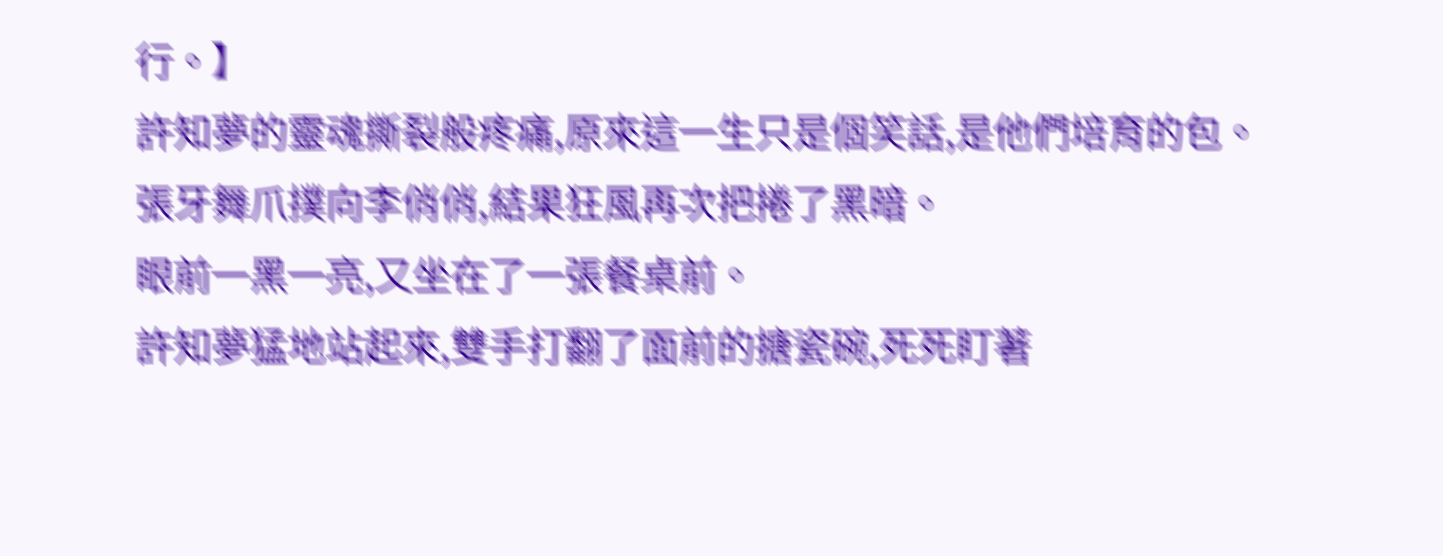行。】
許知夢的靈魂撕裂般疼痛,原來這一生只是個笑話,是他們培育的包。
張牙舞爪撲向李俏俏,結果狂風再次把捲了黑暗。
眼前一黑一亮,又坐在了一張餐桌前。
許知夢猛地站起來,雙手打翻了面前的搪瓷碗,死死盯著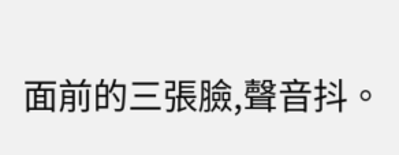面前的三張臉,聲音抖。